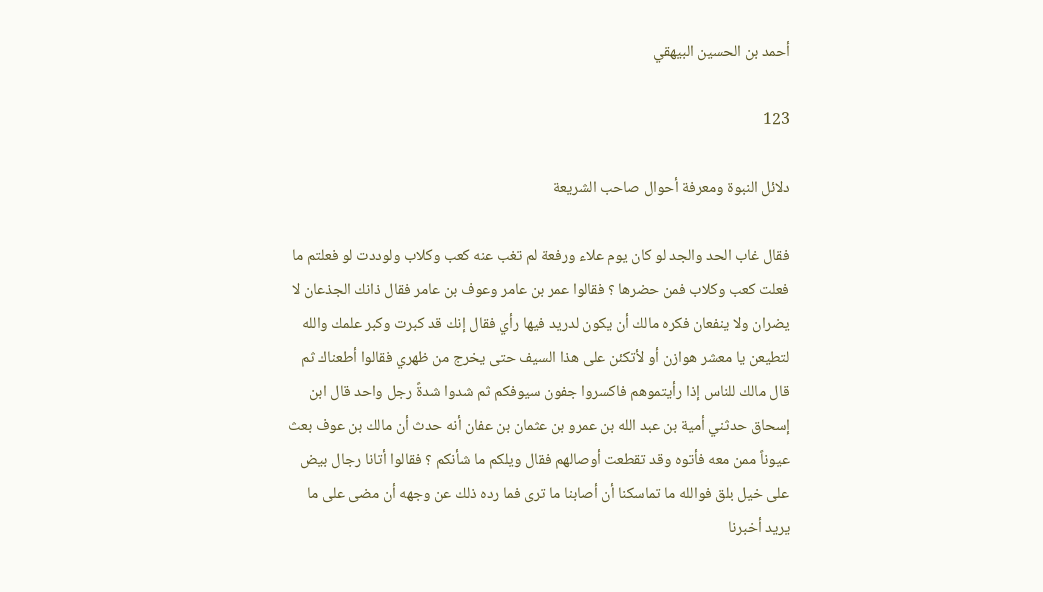أحمد بن الحسين البيهقي

123

دلائل النبوة ومعرفة أحوال صاحب الشريعة

فقال غاب الحد والجد لو كان يوم علاء ورفعة لم تغب عنه كعب وكلاب ولوددت لو فعلتم ما فعلت كعب وكلاب فمن حضرها ؟ فقالوا عمر بن عامر وعوف بن عامر فقال ذانك الجذعان لا يضران ولا ينفعان فكره مالك أن يكون لدريد فيها رأي فقال إنك قد كبرت وكبر علمك والله لتطيعن يا معشر هوازن أو لأتكئن على هذا السيف حتى يخرج من ظهري فقالوا أطعناك ثم قال مالك للناس إذا رأيتموهم فاكسروا جفون سيوفكم ثم شدوا شدةً رجل واحد قال ابن إسحاق حدثني أمية بن عبد الله بن عمرو بن عثمان بن عفان أنه حدث أن مالك بن عوف بعث عيوناً ممن معه فأتوه وقد تقطعت أوصالهم فقال ويلكم ما شأنكم ؟ فقالوا أتانا رجال بيض على خيل بلق فوالله ما تماسكنا أن أصابنا ما ترى فما رده ذلك عن وجهه أن مضى على ما يريد أخبرنا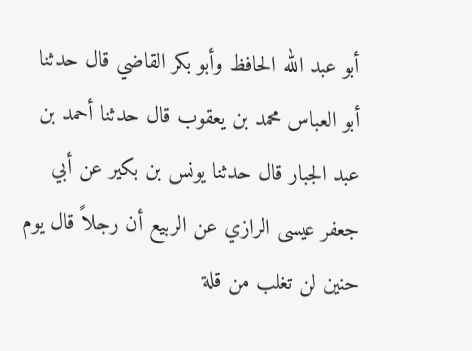أبو عبد الله الحافظ وأبو بكر القاضي قال حدثنا أبو العباس محمد بن يعقوب قال حدثنا أحمد بن عبد الجبار قال حدثنا يونس بن بكير عن أبي جعفر عيسى الرازي عن الربيع أن رجلاً قال يوم حنين لن تغلب من قلة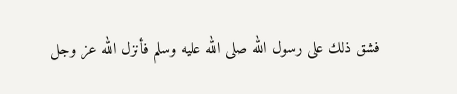فشق ذلك على رسول الله صلى الله عليه وسلم فأنزل الله عز وجل